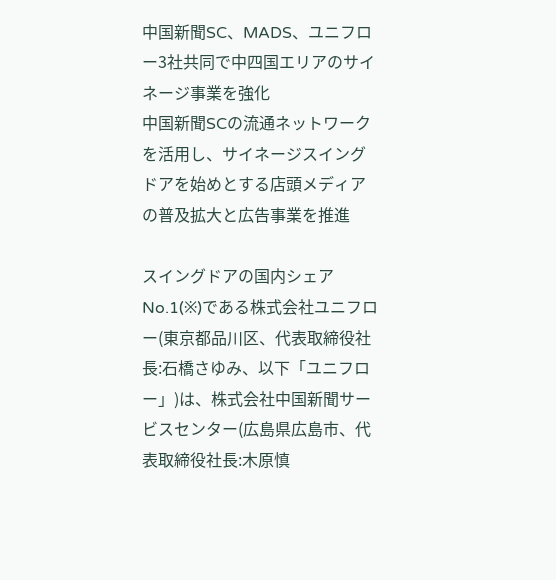中国新聞SC、MADS、ユニフロー3社共同で中四国エリアのサイネージ事業を強化
中国新聞SCの流通ネットワークを活用し、サイネージスイングドアを始めとする店頭メディアの普及拡大と広告事業を推進

スイングドアの国内シェアNo.1(※)である株式会社ユニフロー(東京都品川区、代表取締役社長:石橋さゆみ、以下「ユニフロー」)は、株式会社中国新聞サービスセンター(広島県広島市、代表取締役社長:木原慎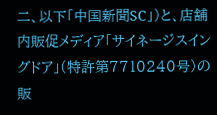二、以下「中国新聞SC」)と、店舗内販促メディア「サイネージスイングドア」(特許第7710240号)の販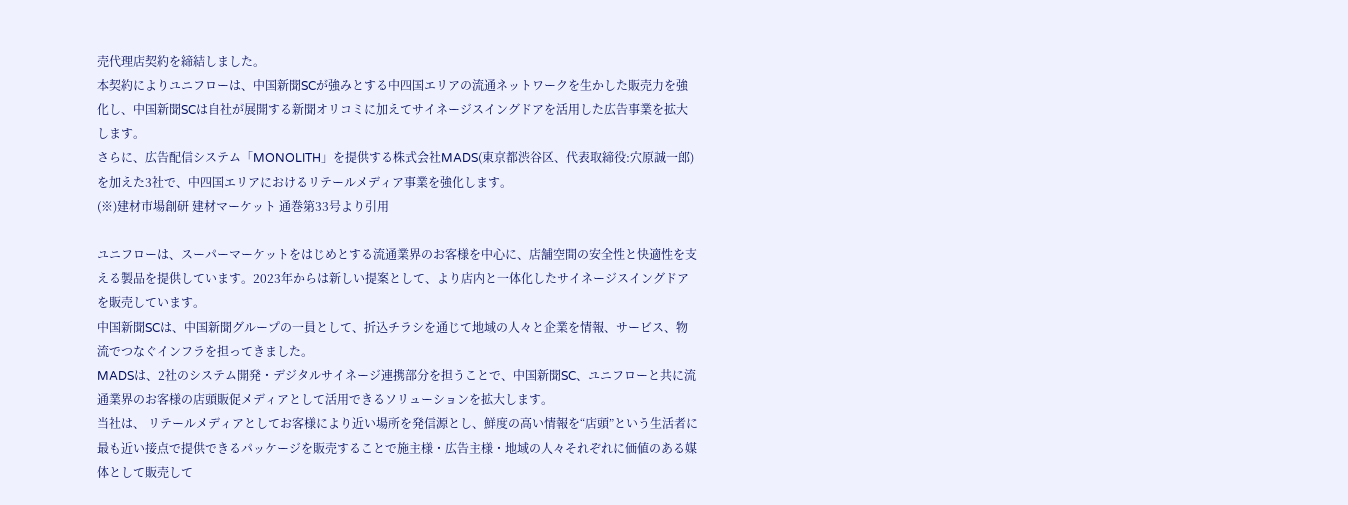売代理店契約を締結しました。
本契約によりユニフローは、中国新聞SCが強みとする中四国エリアの流通ネットワークを生かした販売力を強化し、中国新聞SCは自社が展開する新聞オリコミに加えてサイネージスイングドアを活用した広告事業を拡大します。
さらに、広告配信システム「MONOLITH」を提供する株式会社MADS(東京都渋谷区、代表取締役:穴原誠一郎)を加えた3社で、中四国エリアにおけるリテールメディア事業を強化します。
(※)建材市場創研 建材マーケット 通巻第33号より引用

ユニフローは、スーパーマーケットをはじめとする流通業界のお客様を中心に、店舗空間の安全性と快適性を支える製品を提供しています。2023年からは新しい提案として、より店内と一体化したサイネージスイングドアを販売しています。
中国新聞SCは、中国新聞グループの一員として、折込チラシを通じて地域の人々と企業を情報、サービス、物流でつなぐインフラを担ってきました。
MADSは、2社のシステム開発・デジタルサイネージ連携部分を担うことで、中国新聞SC、ユニフローと共に流通業界のお客様の店頭販促メディアとして活用できるソリューションを拡大します。
当社は、 リテールメディアとしてお客様により近い場所を発信源とし、鮮度の高い情報を“店頭”という生活者に最も近い接点で提供できるパッケージを販売することで施主様・広告主様・地域の人々それぞれに価値のある媒体として販売して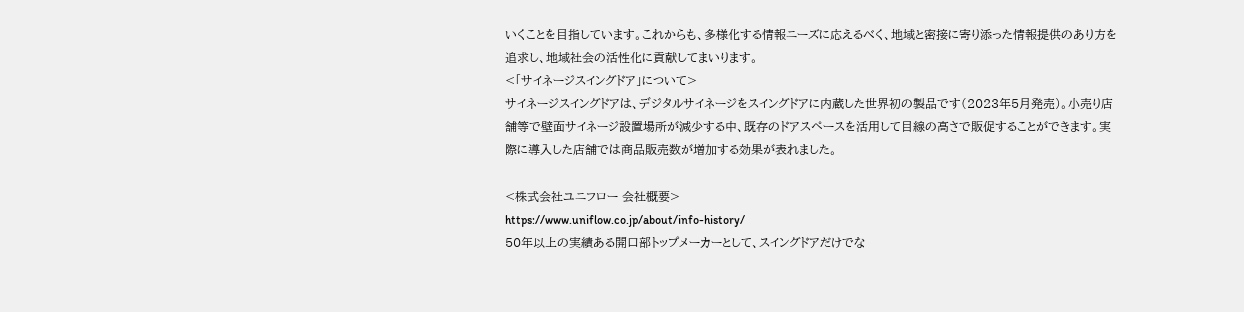いくことを目指しています。これからも、多様化する情報ニーズに応えるべく、地域と密接に寄り添った情報提供のあり方を追求し、地域社会の活性化に貢献してまいります。
<「サイネージスイングドア」について>
サイネージスイングドアは、デジタルサイネージをスイングドアに内蔵した世界初の製品です(2023年5月発売)。小売り店舗等で壁面サイネージ設置場所が減少する中、既存のドアスペースを活用して目線の高さで販促することができます。実際に導入した店舗では商品販売数が増加する効果が表れました。

<株式会社ユニフロー 会社概要>
https://www.uniflow.co.jp/about/info-history/
50年以上の実績ある開口部トップメーカーとして、スイングドアだけでな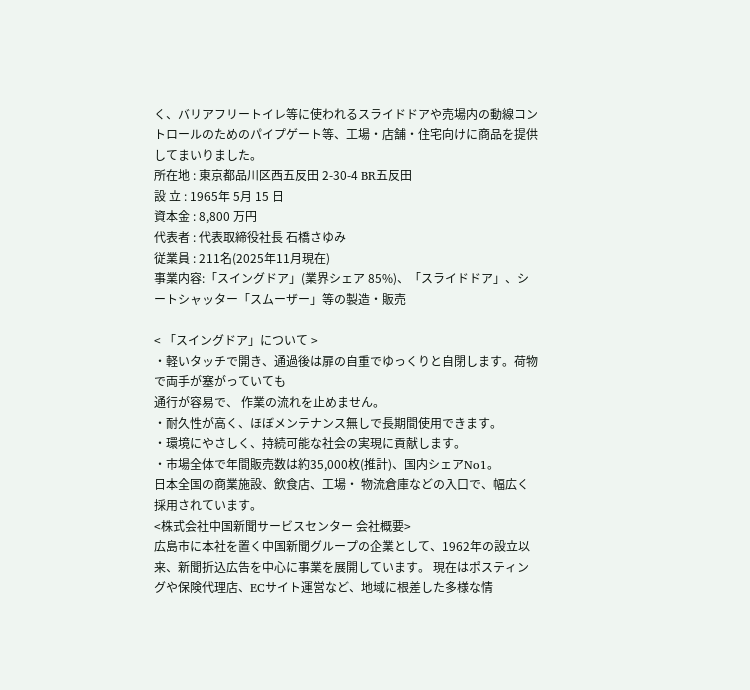く、バリアフリートイレ等に使われるスライドドアや売場内の動線コントロールのためのパイプゲート等、工場・店舗・住宅向けに商品を提供してまいりました。
所在地 : 東京都品川区西五反田 2-30-4 BR五反田
設 立 : 1965年 5月 15 日
資本金 : 8,800 万円
代表者 : 代表取締役社長 石橋さゆみ
従業員 : 211名(2025年11月現在)
事業内容:「スイングドア」(業界シェア 85%)、「スライドドア」、シートシャッター「スムーザー」等の製造・販売

< 「スイングドア」について >
・軽いタッチで開き、通過後は扉の自重でゆっくりと自閉します。荷物で両手が塞がっていても
通行が容易で、 作業の流れを止めません。
・耐久性が高く、ほぼメンテナンス無しで長期間使用できます。
・環境にやさしく、持続可能な社会の実現に貢献します。
・市場全体で年間販売数は約35,000枚(推計)、国内シェアNo1。
日本全国の商業施設、飲食店、工場・ 物流倉庫などの入口で、幅広く採用されています。
<株式会社中国新聞サービスセンター 会社概要>
広島市に本社を置く中国新聞グループの企業として、1962年の設立以来、新聞折込広告を中心に事業を展開しています。 現在はポスティングや保険代理店、ECサイト運営など、地域に根差した多様な情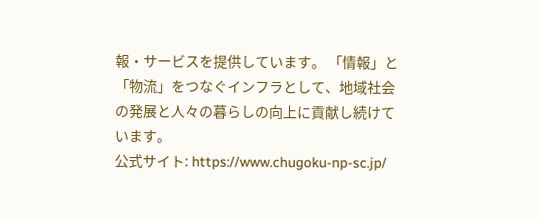報・サービスを提供しています。 「情報」と「物流」をつなぐインフラとして、地域社会の発展と人々の暮らしの向上に貢献し続けています。
公式サイト: https://www.chugoku-np-sc.jp/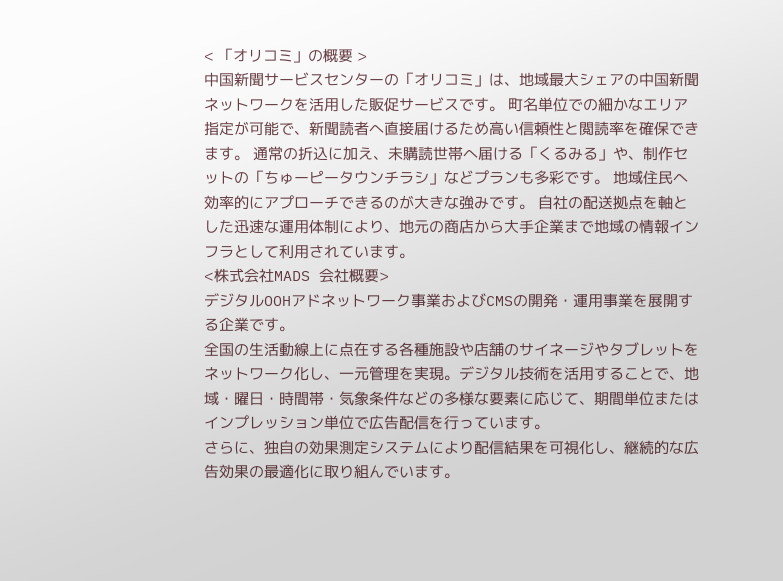< 「オリコミ」の概要 >
中国新聞サービスセンターの「オリコミ」は、地域最大シェアの中国新聞ネットワークを活用した販促サービスです。 町名単位での細かなエリア指定が可能で、新聞読者へ直接届けるため高い信頼性と閲読率を確保できます。 通常の折込に加え、未購読世帯へ届ける「くるみる」や、制作セットの「ちゅーピータウンチラシ」などプランも多彩です。 地域住民へ効率的にアプローチできるのが大きな強みです。 自社の配送拠点を軸とした迅速な運用体制により、地元の商店から大手企業まで地域の情報インフラとして利用されています。
<株式会社MADS 会社概要>
デジタルOOHアドネットワーク事業およびCMSの開発・運用事業を展開する企業です。
全国の生活動線上に点在する各種施設や店舗のサイネージやタブレットをネットワーク化し、一元管理を実現。デジタル技術を活用することで、地域・曜日・時間帯・気象条件などの多様な要素に応じて、期間単位またはインプレッション単位で広告配信を行っています。
さらに、独自の効果測定システムにより配信結果を可視化し、継続的な広告効果の最適化に取り組んでいます。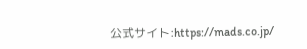公式サイト:https://mads.co.jp/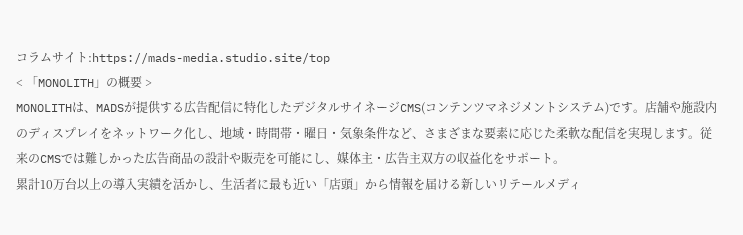コラムサイト:https://mads-media.studio.site/top
< 「MONOLITH」の概要 >
MONOLITHは、MADSが提供する広告配信に特化したデジタルサイネージCMS(コンテンツマネジメントシステム)です。店舗や施設内のディスプレイをネットワーク化し、地域・時間帯・曜日・気象条件など、さまざまな要素に応じた柔軟な配信を実現します。従来のCMSでは難しかった広告商品の設計や販売を可能にし、媒体主・広告主双方の収益化をサポート。
累計10万台以上の導入実績を活かし、生活者に最も近い「店頭」から情報を届ける新しいリテールメディ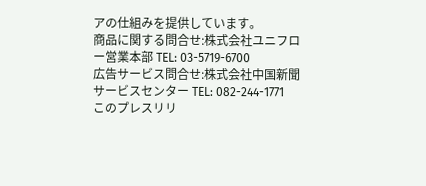アの仕組みを提供しています。
商品に関する問合せ:株式会社ユニフロー営業本部 TEL: 03-5719-6700
広告サービス問合せ:株式会社中国新聞サービスセンター TEL: 082-244-1771
このプレスリリ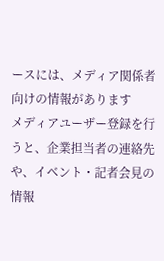ースには、メディア関係者向けの情報があります
メディアユーザー登録を行うと、企業担当者の連絡先や、イベント・記者会見の情報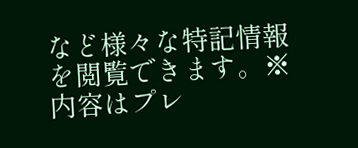など様々な特記情報を閲覧できます。※内容はプレ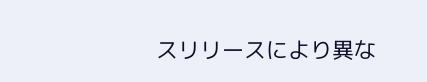スリリースにより異な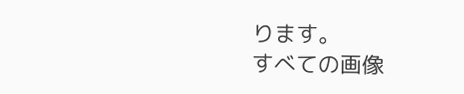ります。
すべての画像